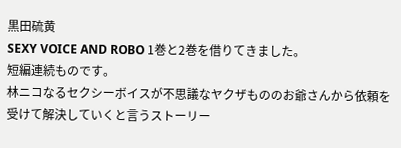黒田硫黄
SEXY VOICE AND ROBO 1巻と2巻を借りてきました。
短編連続ものです。
林ニコなるセクシーボイスが不思議なヤクザもののお爺さんから依頼を受けて解決していくと言うストーリー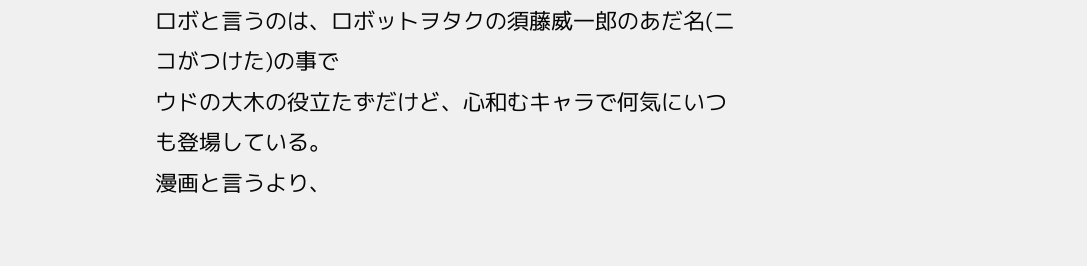ロボと言うのは、ロボットヲタクの須藤威一郎のあだ名(ニコがつけた)の事で
ウドの大木の役立たずだけど、心和むキャラで何気にいつも登場している。
漫画と言うより、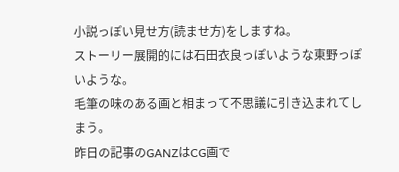小説っぽい見せ方(読ませ方)をしますね。
ストーリー展開的には石田衣良っぽいような東野っぽいような。
毛筆の味のある画と相まって不思議に引き込まれてしまう。
昨日の記事のGANZはCG画で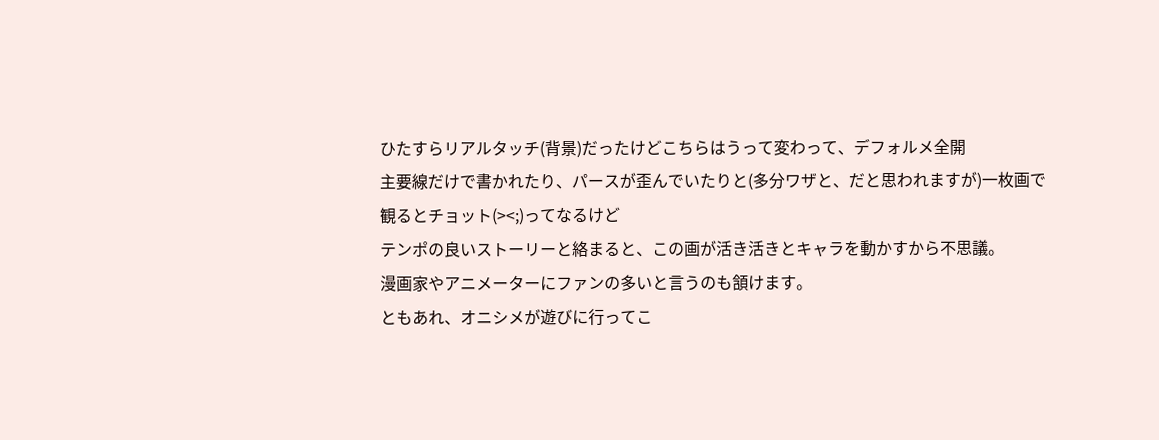ひたすらリアルタッチ(背景)だったけどこちらはうって変わって、デフォルメ全開
主要線だけで書かれたり、パースが歪んでいたりと(多分ワザと、だと思われますが)一枚画で観るとチョット(><;)ってなるけど
テンポの良いストーリーと絡まると、この画が活き活きとキャラを動かすから不思議。
漫画家やアニメーターにファンの多いと言うのも頷けます。
ともあれ、オニシメが遊びに行ってこ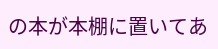の本が本棚に置いてあ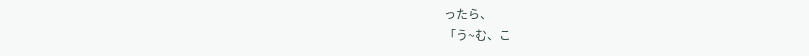ったら、
「う~む、こ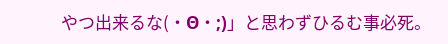やつ出来るな(・Θ・;)」と思わずひるむ事必死。